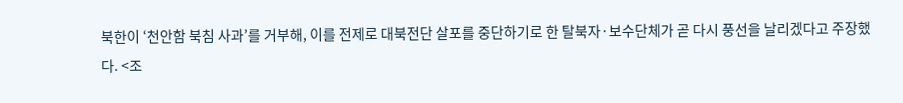북한이 ‘천안함 북침 사과’를 거부해, 이를 전제로 대북전단 살포를 중단하기로 한 탈북자·보수단체가 곧 다시 풍선을 날리겠다고 주장했다. <조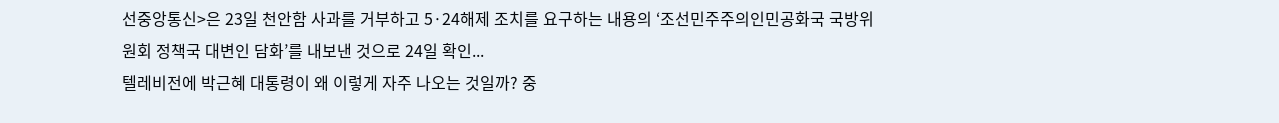선중앙통신>은 23일 천안함 사과를 거부하고 5·24해제 조치를 요구하는 내용의 ‘조선민주주의인민공화국 국방위원회 정책국 대변인 담화’를 내보낸 것으로 24일 확인...
텔레비전에 박근혜 대통령이 왜 이렇게 자주 나오는 것일까? 중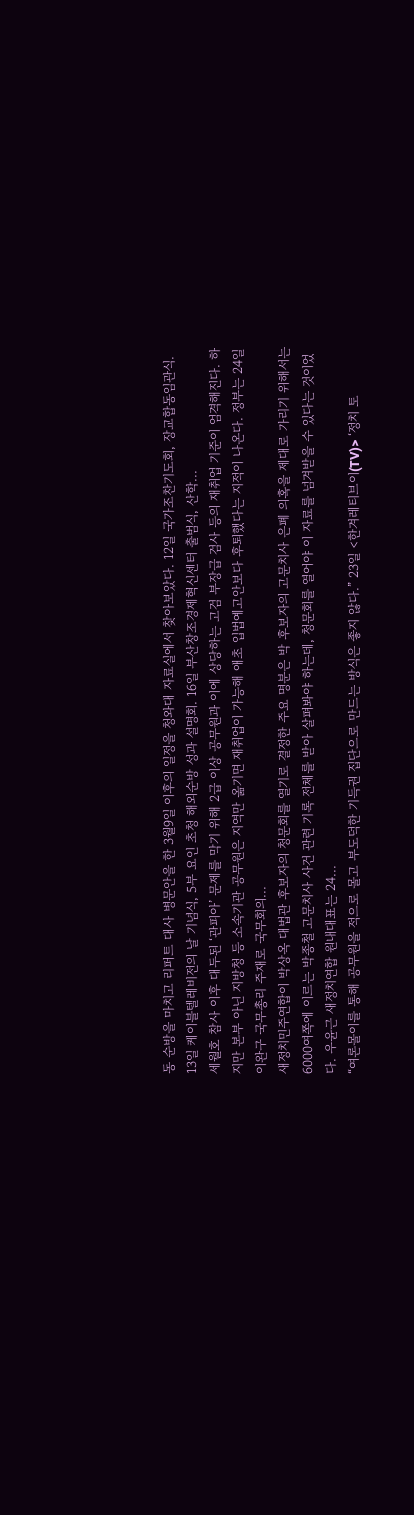동 순방을 마치고 리퍼트 대사 병문안을 한 3월9일 이후의 일정을 청와대 자료실에서 찾아보았다. 12일 국가조찬기도회, 장교합동임관식. 13일 케이블텔레비전의 날 기념식, 5부 요인 초청 해외순방 성과 설명회. 16일 부산창조경제혁신센터 출범식, 산학...
세월호 참사 이후 대두된 ‘관피아’ 문제를 막기 위해 2급 이상 공무원과 이에 상당하는 고검 부장급 검사 등의 재취업 기준이 엄격해진다. 하지만 본부 아닌 지방청 등 소속기관 공무원은 지역만 옮기면 재취업이 가능해 애초 입법예고안보다 후퇴했다는 지적이 나온다. 정부는 24일 이완구 국무총리 주재로 국무회의...
새정치민주연합이 박상옥 대법관 후보자의 청문회를 열기로 결정한 주요 명분은 박 후보자의 고문치사 은폐 의혹을 제대로 가리기 위해서는 6000여쪽에 이르는 박종철 고문치사 사건 관련 기록 전체를 받아 살펴봐야 하는데, 청문회를 열어야 이 자료를 넘겨받을 수 있다는 것이었다. 우윤근 새정치연합 원내대표는 24...
“여론몰이를 통해 공무원을 적으로 몰고 부도덕한 기득권 집단으로 만드는 방식은 좋지 않다.” 23일 <한겨레티브이(TV)> ‘정치 토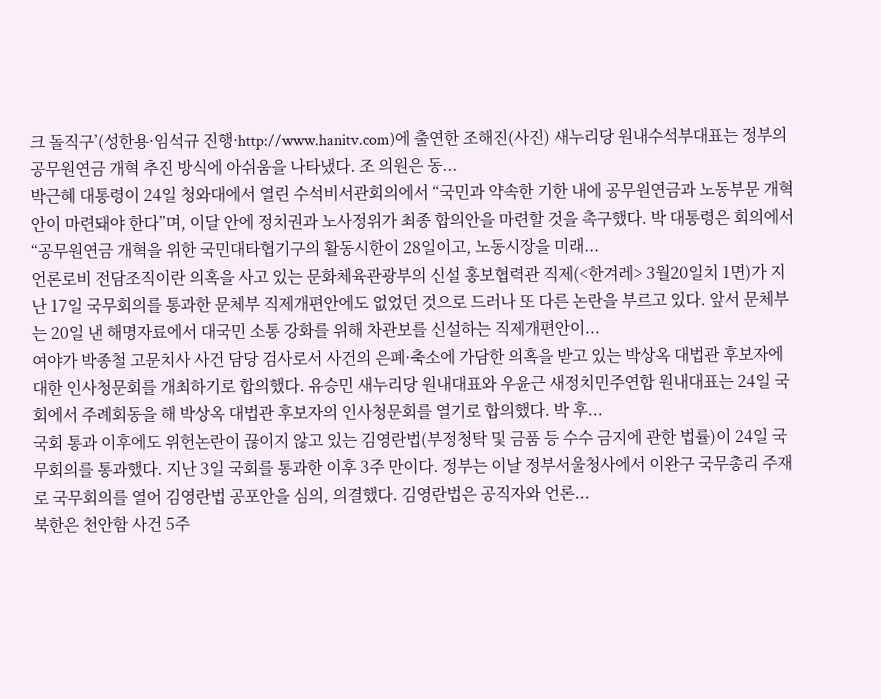크 돌직구’(성한용·임석규 진행·http://www.hanitv.com)에 출연한 조해진(사진) 새누리당 원내수석부대표는 정부의 공무원연금 개혁 추진 방식에 아쉬움을 나타냈다. 조 의원은 동...
박근혜 대통령이 24일 청와대에서 열린 수석비서관회의에서 “국민과 약속한 기한 내에 공무원연금과 노동부문 개혁안이 마련돼야 한다”며, 이달 안에 정치권과 노사정위가 최종 합의안을 마련할 것을 촉구했다. 박 대통령은 회의에서 “공무원연금 개혁을 위한 국민대타협기구의 활동시한이 28일이고, 노동시장을 미래...
언론로비 전담조직이란 의혹을 사고 있는 문화체육관광부의 신설 홍보협력관 직제(<한겨레> 3월20일치 1면)가 지난 17일 국무회의를 통과한 문체부 직제개편안에도 없었던 것으로 드러나 또 다른 논란을 부르고 있다. 앞서 문체부는 20일 낸 해명자료에서 대국민 소통 강화를 위해 차관보를 신설하는 직제개편안이...
여야가 박종철 고문치사 사건 담당 검사로서 사건의 은폐·축소에 가담한 의혹을 받고 있는 박상옥 대법관 후보자에 대한 인사청문회를 개최하기로 합의했다. 유승민 새누리당 원내대표와 우윤근 새정치민주연합 원내대표는 24일 국회에서 주례회동을 해 박상옥 대법관 후보자의 인사청문회를 열기로 합의했다. 박 후...
국회 통과 이후에도 위헌논란이 끊이지 않고 있는 김영란법(부정청탁 및 금품 등 수수 금지에 관한 법률)이 24일 국무회의를 통과했다. 지난 3일 국회를 통과한 이후 3주 만이다. 정부는 이날 정부서울청사에서 이완구 국무총리 주재로 국무회의를 열어 김영란법 공포안을 심의, 의결했다. 김영란법은 공직자와 언론...
북한은 천안함 사건 5주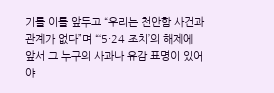기를 이틀 앞두고 “우리는 천안함 사건과 관계가 없다”며 “‘5·24 조치’의 해제에 앞서 그 누구의 사과나 유감 표명이 있어야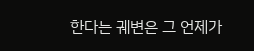한다는 궤변은 그 언제가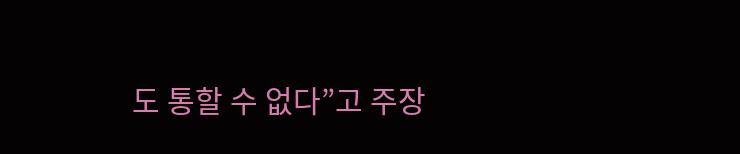도 통할 수 없다”고 주장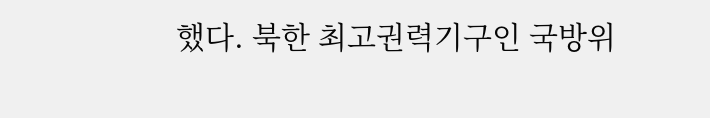했다. 북한 최고권력기구인 국방위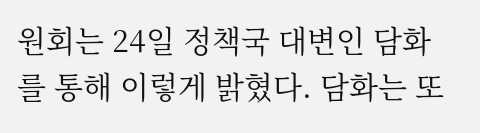원회는 24일 정책국 대변인 담화를 통해 이렇게 밝혔다. 담화는 또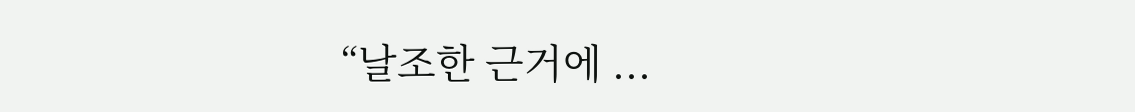“날조한 근거에 ...